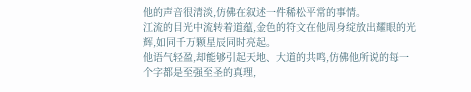他的声音很清淡,仿佛在叙述一件稀松平常的事情。
江流的目光中流转着道蕴,金色的符文在他周身绽放出耀眼的光辉,如同千万颗星辰同时亮起。
他语气轻盈,却能够引起天地、大道的共鸣,仿佛他所说的每一个字都是至强至圣的真理,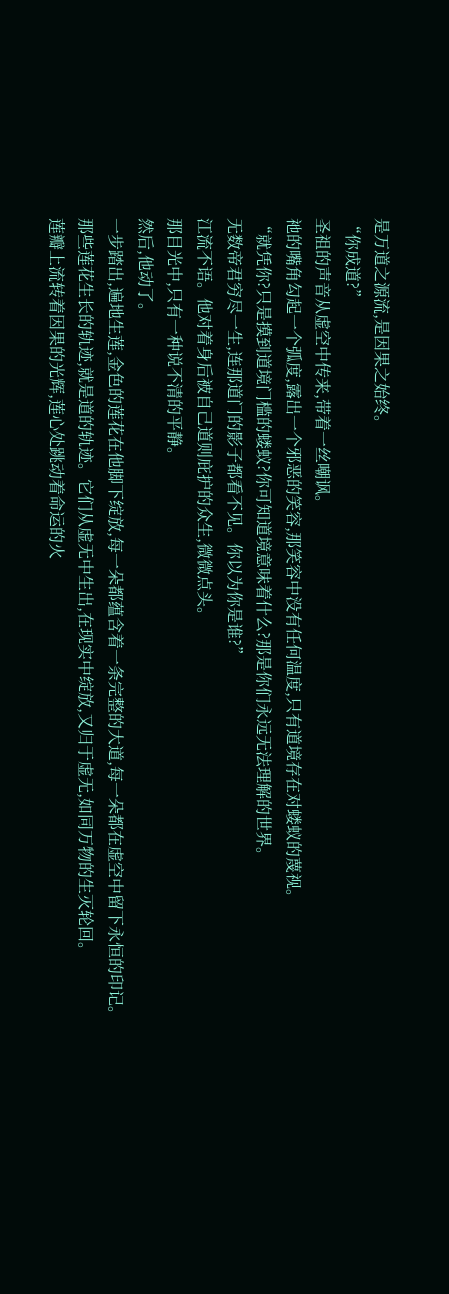是万道之源流,是因果之始终。
“你成道?”
圣祖的声音从虚空中传来,带着一丝嘲讽。
祂的嘴角勾起一个弧度,露出一个邪恶的笑容,那笑容中没有任何温度,只有道境存在对蝼蚁的蔑视。
“就凭你?只是摸到道境门槛的蝼蚁?你可知道境意味着什么?那是你们永远无法理解的世界。
无数帝君穷尽一生,连那道门的影子都看不见。你以为你是谁?”
江流不语。他对着身后被自己道则庇护的众生,微微点头。
那目光中,只有一种说不清的平静。
然后,他动了。
一步踏出,遍地生莲,金色的莲花在他脚下绽放,每一朵都蕴含着一条完整的大道,每一朵都在虚空中留下永恒的印记。
那些莲花生长的轨迹,就是道的轨迹。它们从虚无中生出,在现实中绽放,又归于虚无,如同万物的生灭轮回。
莲瓣上流转着因果的光辉,莲心处跳动着命运的火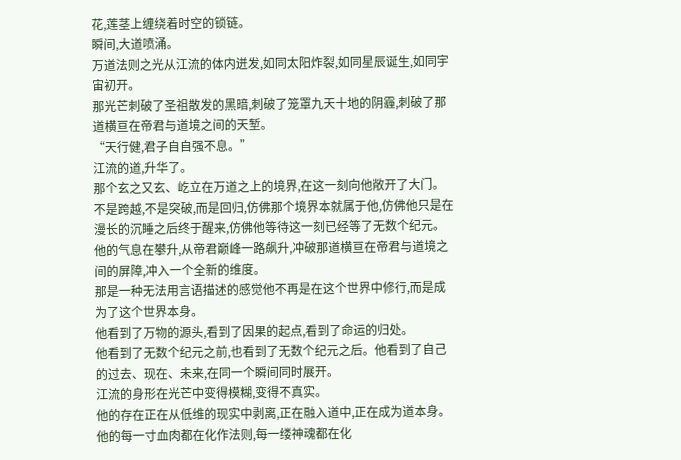花,莲茎上缠绕着时空的锁链。
瞬间,大道喷涌。
万道法则之光从江流的体内迸发,如同太阳炸裂,如同星辰诞生,如同宇宙初开。
那光芒刺破了圣祖散发的黑暗,刺破了笼罩九天十地的阴霾,刺破了那道横亘在帝君与道境之间的天堑。
“天行健,君子自自强不息。”
江流的道,升华了。
那个玄之又玄、屹立在万道之上的境界,在这一刻向他敞开了大门。
不是跨越,不是突破,而是回归,仿佛那个境界本就属于他,仿佛他只是在漫长的沉睡之后终于醒来,仿佛他等待这一刻已经等了无数个纪元。
他的气息在攀升,从帝君巅峰一路飙升,冲破那道横亘在帝君与道境之间的屏障,冲入一个全新的维度。
那是一种无法用言语描述的感觉他不再是在这个世界中修行,而是成为了这个世界本身。
他看到了万物的源头,看到了因果的起点,看到了命运的归处。
他看到了无数个纪元之前,也看到了无数个纪元之后。他看到了自己的过去、现在、未来,在同一个瞬间同时展开。
江流的身形在光芒中变得模糊,变得不真实。
他的存在正在从低维的现实中剥离,正在融入道中,正在成为道本身。
他的每一寸血肉都在化作法则,每一缕神魂都在化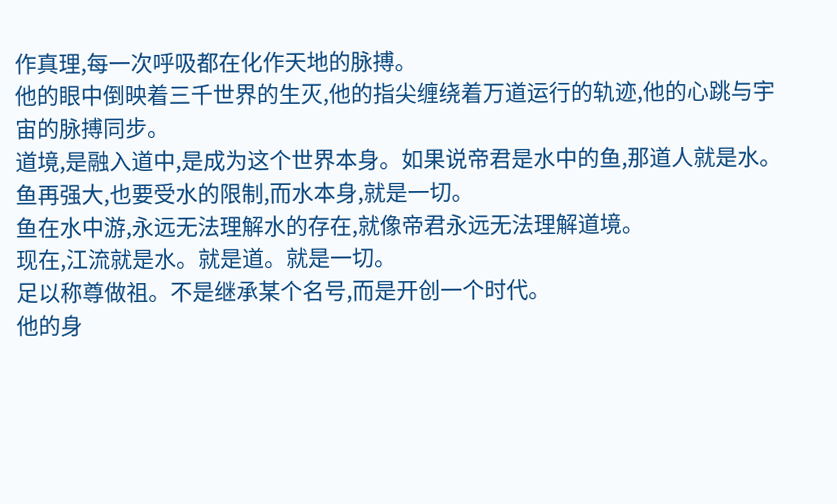作真理,每一次呼吸都在化作天地的脉搏。
他的眼中倒映着三千世界的生灭,他的指尖缠绕着万道运行的轨迹,他的心跳与宇宙的脉搏同步。
道境,是融入道中,是成为这个世界本身。如果说帝君是水中的鱼,那道人就是水。鱼再强大,也要受水的限制,而水本身,就是一切。
鱼在水中游,永远无法理解水的存在,就像帝君永远无法理解道境。
现在,江流就是水。就是道。就是一切。
足以称尊做祖。不是继承某个名号,而是开创一个时代。
他的身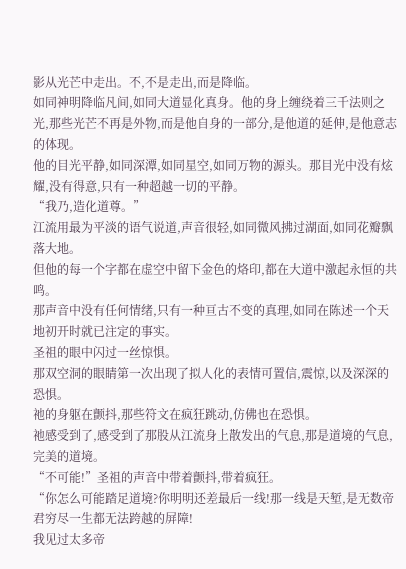影从光芒中走出。不,不是走出,而是降临。
如同神明降临凡间,如同大道显化真身。他的身上缠绕着三千法则之光,那些光芒不再是外物,而是他自身的一部分,是他道的延伸,是他意志的体现。
他的目光平静,如同深潭,如同星空,如同万物的源头。那目光中没有炫耀,没有得意,只有一种超越一切的平静。
“我乃,造化道尊。”
江流用最为平淡的语气说道,声音很轻,如同微风拂过湖面,如同花瓣飘落大地。
但他的每一个字都在虚空中留下金色的烙印,都在大道中激起永恒的共鸣。
那声音中没有任何情绪,只有一种亘古不变的真理,如同在陈述一个天地初开时就已注定的事实。
圣祖的眼中闪过一丝惊惧。
那双空洞的眼睛第一次出现了拟人化的表情可置信,震惊,以及深深的恐惧。
祂的身躯在颤抖,那些符文在疯狂跳动,仿佛也在恐惧。
祂感受到了,感受到了那股从江流身上散发出的气息,那是道境的气息,完美的道境。
“不可能!”圣祖的声音中带着颤抖,带着疯狂。
“你怎么可能踏足道境?你明明还差最后一线!那一线是天堑,是无数帝君穷尽一生都无法跨越的屏障!
我见过太多帝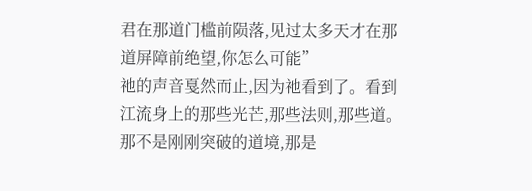君在那道门槛前陨落,见过太多天才在那道屏障前绝望,你怎么可能”
祂的声音戛然而止,因为祂看到了。看到江流身上的那些光芒,那些法则,那些道。
那不是刚刚突破的道境,那是